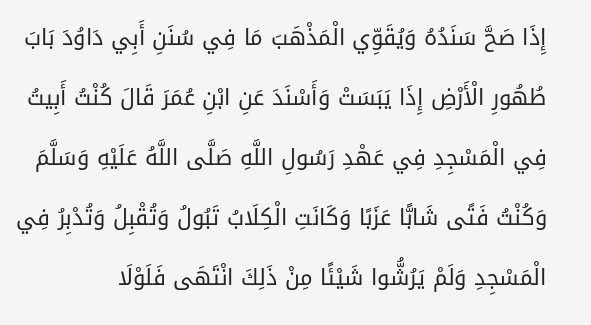إِذَا صَحَّ سَنَدُهُ وَيُقَوِّي الْمَذْهَبَ مَا فِي سُنَنِ أَبِي دَاوُدَ بَابَ طُهُورِ الْأَرْضِ إِذَا يَبَسَتْ وَأَسْنَدَ عَنِ ابْنِ عُمَرَ قَالَ كُنْتُ أَبِيتُ فِي الْمَسْجِدِ فِي عَهْدِ رَسُولِ اللَّهِ صَلَّى اللَّهُ عَلَيْهِ وَسَلَّمَ وَكُنْتُ فَتًى شَابًّا عَزَبًا وَكَانَتِ الْكِلَابُ تَبُولُ وَتُقْبِلُ وَتُدْبِرُ فِي الْمَسْجِدِ وَلَمْ يَرُشُّوا شَيْئًا مِنْ ذَلِكَ انْتَهَى فَلَوْلَا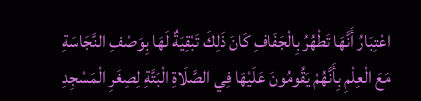اعْتِبَارُ أَنَّهَا تَطْهُرُ بِالْجَفَافِ كَانَ ذَلِكَ تَبْقِيَةٌ لَهَا بِوَصْفِ النَّجَاسَةِ مَعَ الْعِلْمِ بِأَنَّهُمْ يَقُومُونَ عَلَيْهَا فِي الصَّلَاةِ الْبَتَّةِ لِصِغَرِ الْمَسْجِدِ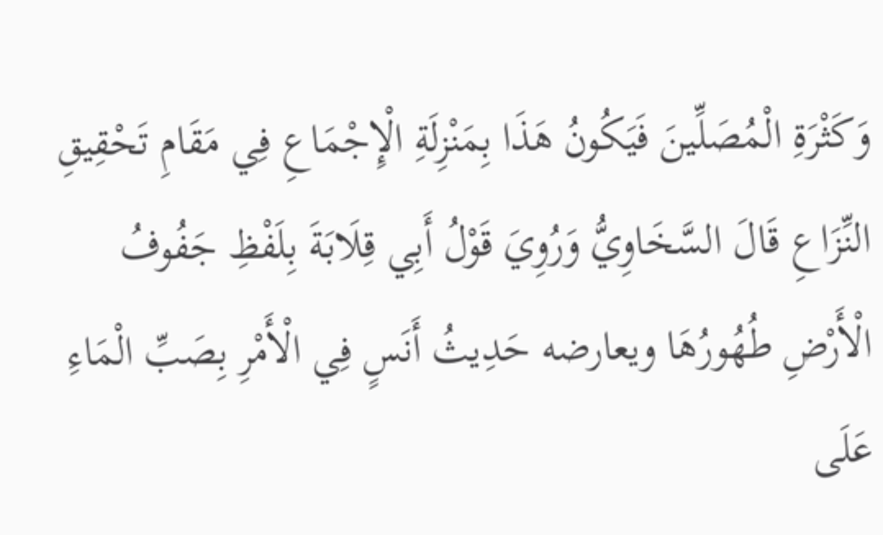وَكَثْرَةِ الْمُصَلِّينَ فَيَكُونُ هَذَا بِمَنْزِلَةِ الْإِجْمَاعِ فِي مَقَامِ تَحْقِيقِ النِّزَاعِ قَالَ السَّخَاوِيُّ وَرُوِيَ قَوْلُ أَبِي قِلَابَةَ بِلَفْظِ جَفُوفُ الْأَرْضِ طُهُورُهَا ويعارضه حَدِيثُ أَنَسٍ فِي الْأَمْرِ بِصَبِّ الْمَاءِ عَلَى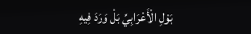بَوْلِ الْأَعْرَابِيِّ بَلْ وَرَدَ فِيهِ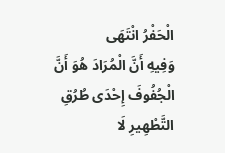الْحَفْرُ انْتَهَى
وَفِيهِ أَنَّ الْمُرَادَ هُوَ أَنَّ الْجُفُوفَ إِحْدَى طُرُقِ التَّطْهِيرِ لَا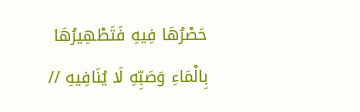حَصْرُهَا فِيهِ فَتَطْهِيرُهَا بِالْمَاءِ وَصَبِّهِ لَا يُنَافِيهِ //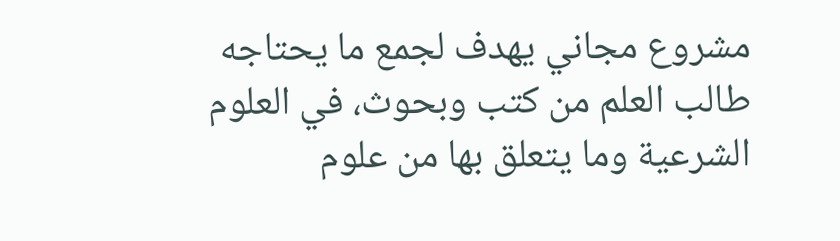مشروع مجاني يهدف لجمع ما يحتاجه طالب العلم من كتب وبحوث، في العلوم الشرعية وما يتعلق بها من علوم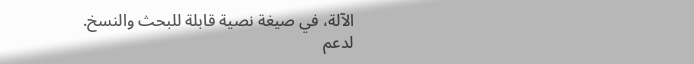الآلة، في صيغة نصية قابلة للبحث والنسخ.
لدعم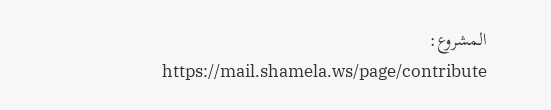المشروع: https://mail.shamela.ws/page/contribute